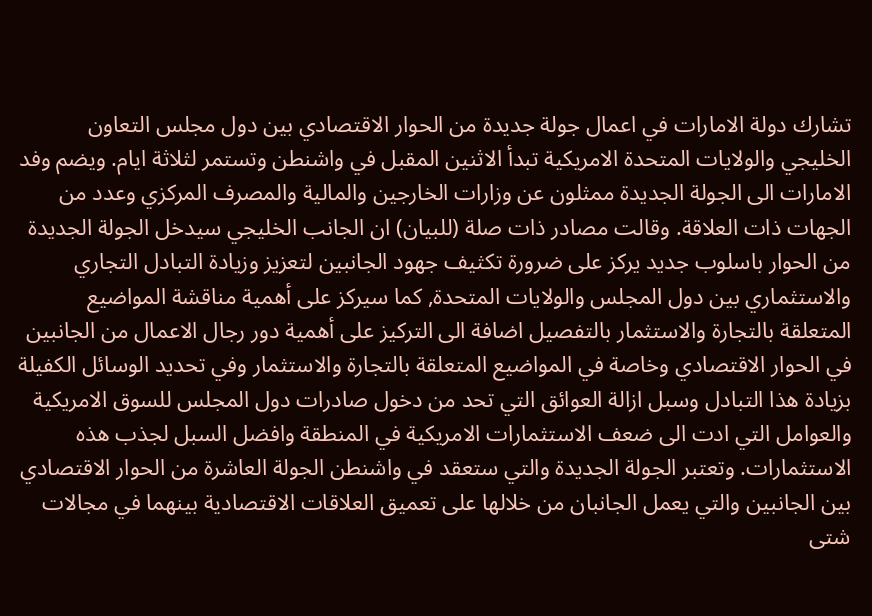تشارك دولة الامارات في اعمال جولة جديدة من الحوار الاقتصادي بين دول مجلس التعاون الخليجي والولايات المتحدة الامريكية تبدأ الاثنين المقبل في واشنطن وتستمر لثلاثة ايام. ويضم وفد الامارات الى الجولة الجديدة ممثلون عن وزارات الخارجين والمالية والمصرف المركزي وعدد من الجهات ذات العلاقة. وقالت مصادر ذات صلة (للبيان) ان الجانب الخليجي سيدخل الجولة الجديدة من الحوار باسلوب جديد يركز على ضرورة تكثيف جهود الجانبين لتعزيز وزيادة التبادل التجاري والاستثماري بين دول المجلس والولايات المتحدة, كما سيركز على أهمية مناقشة المواضيع المتعلقة بالتجارة والاستثمار بالتفصيل اضافة الى التركيز على أهمية دور رجال الاعمال من الجانبين في الحوار الاقتصادي وخاصة في المواضيع المتعلقة بالتجارة والاستثمار وفي تحديد الوسائل الكفيلة بزيادة هذا التبادل وسبل ازالة العوائق التي تحد من دخول صادرات دول المجلس للسوق الامريكية والعوامل التي ادت الى ضعف الاستثمارات الامريكية في المنطقة وافضل السبل لجذب هذه الاستثمارات. وتعتبر الجولة الجديدة والتي ستعقد في واشنطن الجولة العاشرة من الحوار الاقتصادي بين الجانبين والتي يعمل الجانبان من خلالها على تعميق العلاقات الاقتصادية بينهما في مجالات شتى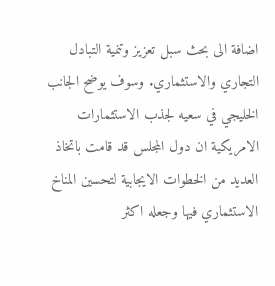اضافة الى بحث سبل تعزيز وتنمية التبادل التجاري والاستثماري. وسوف يوضح الجانب الخليجي في سعيه لجذب الاستثمارات الامريكية ان دول المجلس قد قامت باتخاذ العديد من الخطوات الايجابية لتحسين المناخ الاستثماري فيها وجعله اكثر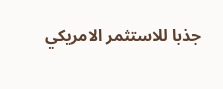جذبا للاستثمر الامريكي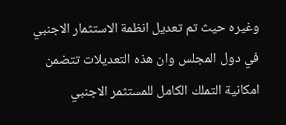وغيره حيث تم تعديل انظمة الاستثمار الاجنبي في دول المجلس وان هذه التعديلات تتضمن امكانية التملك الكامل للمستثمر الاجنبي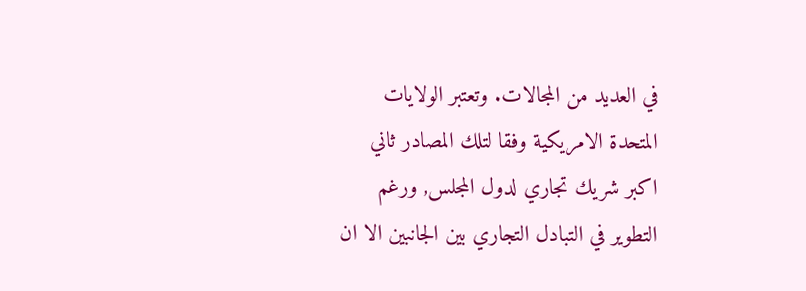في العديد من المجالات. وتعتبر الولايات المتحدة الامريكية وفقا لتلك المصادر ثاني اكبر شريك تجاري لدول المجلس, ورغم التطوير في التبادل التجاري بين الجانبين الا ان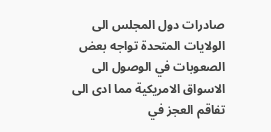صادرات دول المجلس الى الولايات المتحدة تواجه بعض الصعوبات في الوصول الى الاسواق الامريكية مما ادى الى تفاقم العجز في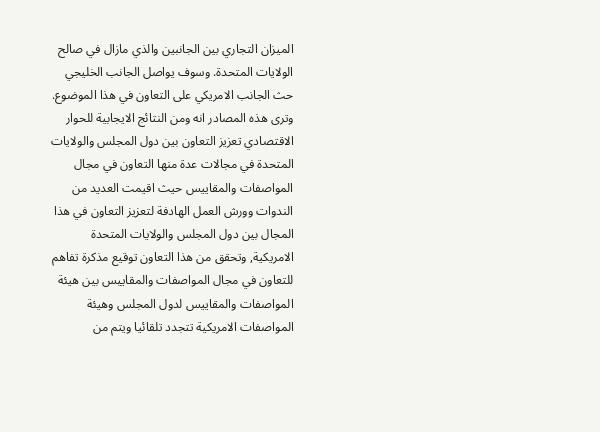الميزان التجاري بين الجانبين والذي مازال في صالح الولايات المتحدة. وسوف يواصل الجانب الخليجي حث الجانب الامريكي على التعاون في هذا الموضوع. وترى هذه المصادر انه ومن النتائج الايجابية للحوار الاقتصادي تعزيز التعاون بين دول المجلس والولايات المتحدة في مجالات عدة منها التعاون في مجال المواصفات والمقاييس حيث اقيمت العديد من الندوات وورش العمل الهادفة لتعزيز التعاون في هذا المجال بين دول المجلس والولايات المتحدة الامريكية, وتحقق من هذا التعاون توقيع مذكرة تفاهم للتعاون في مجال المواصفات والمقاييس بين هيئة المواصفات والمقاييس لدول المجلس وهيئة المواصفات الامريكية تتجدد تلقائيا ويتم من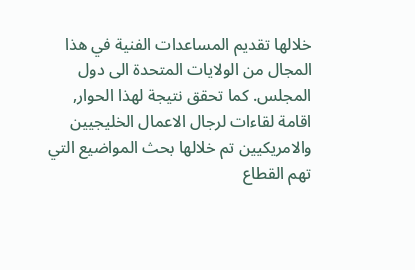خلالها تقديم المساعدات الفنية في هذا المجال من الولايات المتحدة الى دول المجلس. كما تحقق نتيجة لهذا الحوار, اقامة لقاءات لرجال الاعمال الخليجيين والامريكيين تم خلالها بحث المواضيع التي تهم القطاع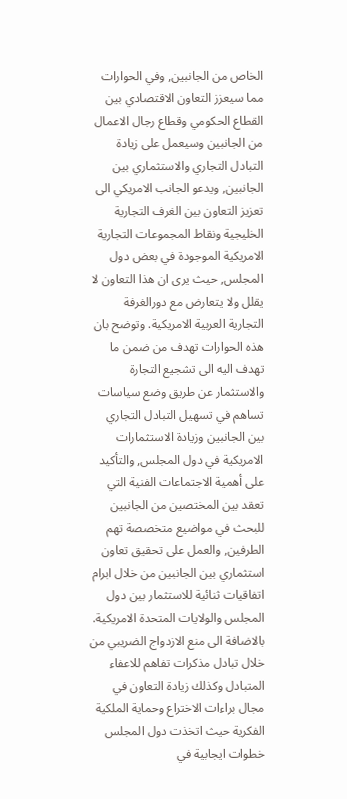الخاص من الجانبين, وفي الحوارات مما سيعزز التعاون الاقتصادي بين القطاع الحكومي وقطاع رجال الاعمال من الجانبين وسيعمل على زيادة التبادل التجاري والاستثماري بين الجانبين, ويدعو الجانب الامريكي الى تعزيز التعاون بين الغرف التجارية الخليجية ونقاط المجموعات التجارية الامريكية الموجودة في بعض دول المجلس, حيث يرى ان هذا التعاون لا يقلل ولا يتعارض مع دورالغرفة التجارية العربية الامريكية. وتوضح بان هذه الحوارات تهدف من ضمن ما تهدف اليه الى تشجيع التجارة والاستثمار عن طريق وضع سياسات تساهم في تسهيل التبادل التجاري بين الجانبين وزيادة الاستثمارات الامريكية في دول المجلس, والتأكيد على أهمية الاجتماعات الفنية التي تعقد بين المختصين من الجانبين للبحث في مواضيع متخصصة تهم الطرفين, والعمل على تحقيق تعاون استثماري بين الجانبين من خلال ابرام اتفاقيات ثنائية للاستثمار بين دول المجلس والولايات المتحدة الامريكية. بالاضافة الى منع الازدواج الضريبي من خلال تبادل مذكرات تفاهم للاعفاء المتبادل وكذلك زيادة التعاون في مجال براءات الاختراع وحماية الملكية الفكرية حيث اتخذت دول المجلس خطوات ايجابية في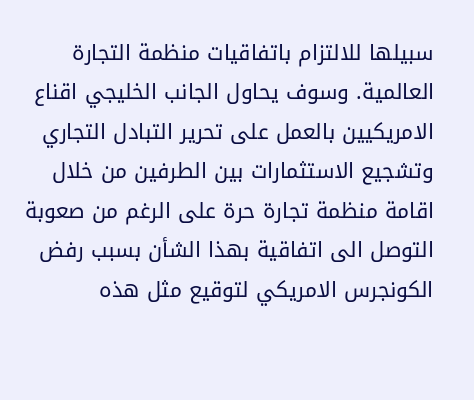سبيلها للالتزام باتفاقيات منظمة التجارة العالمية. وسوف يحاول الجانب الخليجي اقناع الامريكيين بالعمل على تحرير التبادل التجاري وتشجيع الاستثمارات بين الطرفين من خلال اقامة منظمة تجارة حرة على الرغم من صعوبة التوصل الى اتفاقية بهذا الشأن بسبب رفض الكونجرس الامريكي لتوقيع مثل هذه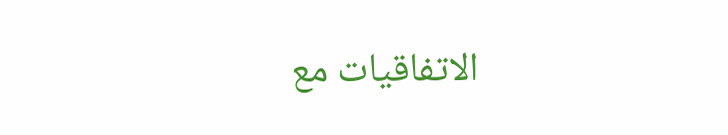الاتفاقيات مع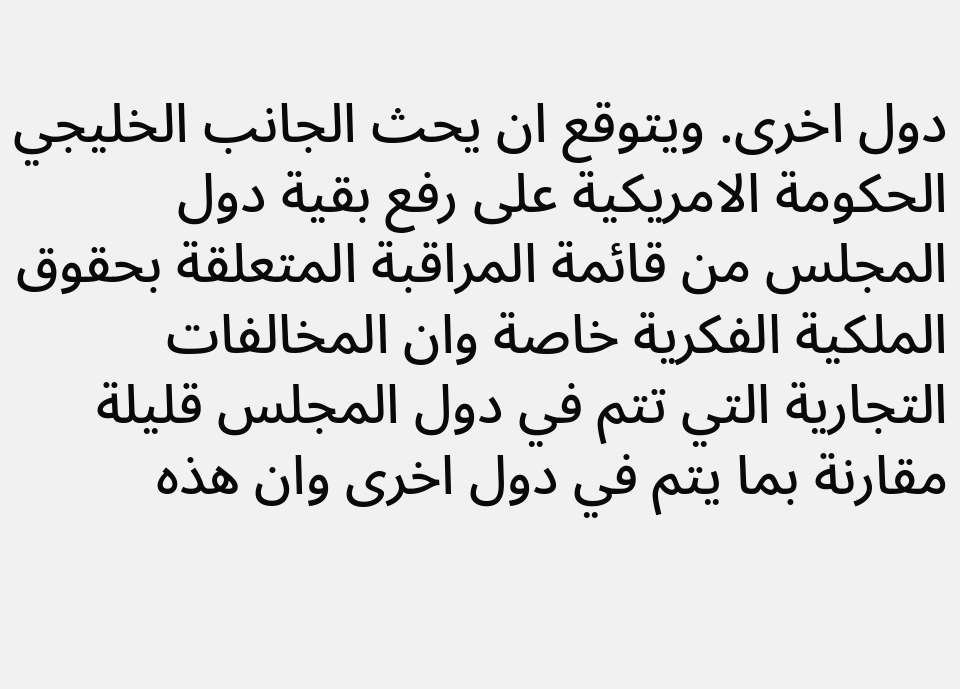دول اخرى. ويتوقع ان يحث الجانب الخليجي الحكومة الامريكية على رفع بقية دول المجلس من قائمة المراقبة المتعلقة بحقوق الملكية الفكرية خاصة وان المخالفات التجارية التي تتم في دول المجلس قليلة مقارنة بما يتم في دول اخرى وان هذه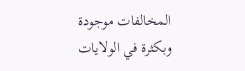المخالفات موجودة وبكثرة في الولايات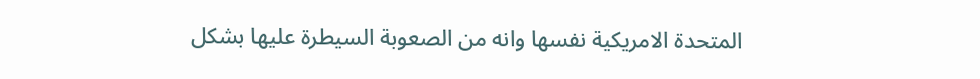المتحدة الامريكية نفسها وانه من الصعوبة السيطرة عليها بشكل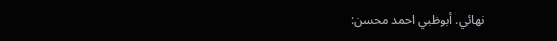نهائي. أبوظبي احمد محسن: